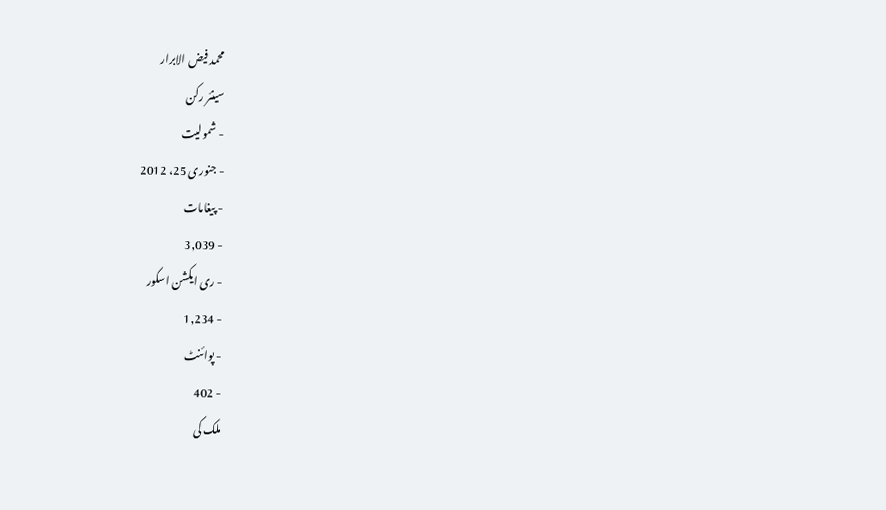محمد فیض الابرار
سینئر رکن
- شمولیت
- جنوری 25، 2012
- پیغامات
- 3,039
- ری ایکشن اسکور
- 1,234
- پوائنٹ
- 402
ملک کی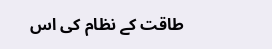طاقت کے نظام کی اس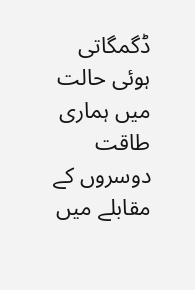ڈگمگاتی ہوئی حالت میں ہماری طاقت دوسروں کے مقابلے میں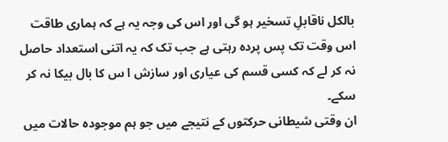بالکل ناقابلِ تسخیر ہو گی اور اس کی وجہ یہ ہے کہ ہماری طاقت اس وقت تک پس پردہ رہتی ہے جب تک کہ یہ اتنی استعداد حاصل نہ کر لے کہ کسی قسم کی عیاری اور سازش ا س کا بال بیکا نہ کر سکے۔
ان وقتی شیطانی حرکتوں کے نتیجے میں جو ہم موجودہ حالات میں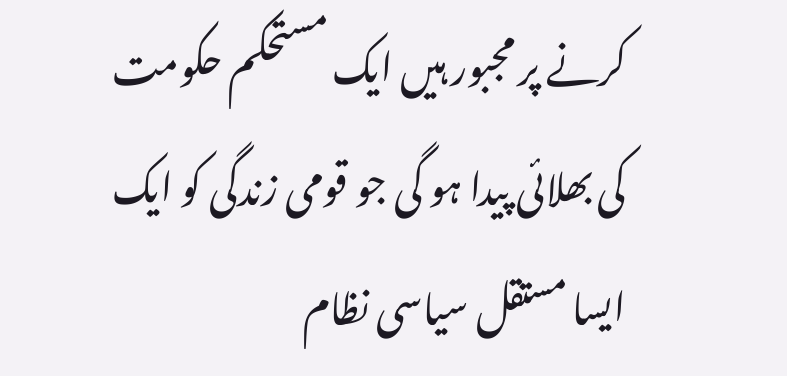کرنے پر مجبور ہیں ایک مستحکم حکومت کی بھلائی پیدا ہو گی جو قومی زندگی کو ایک ایسا مستقل سیاسی نظام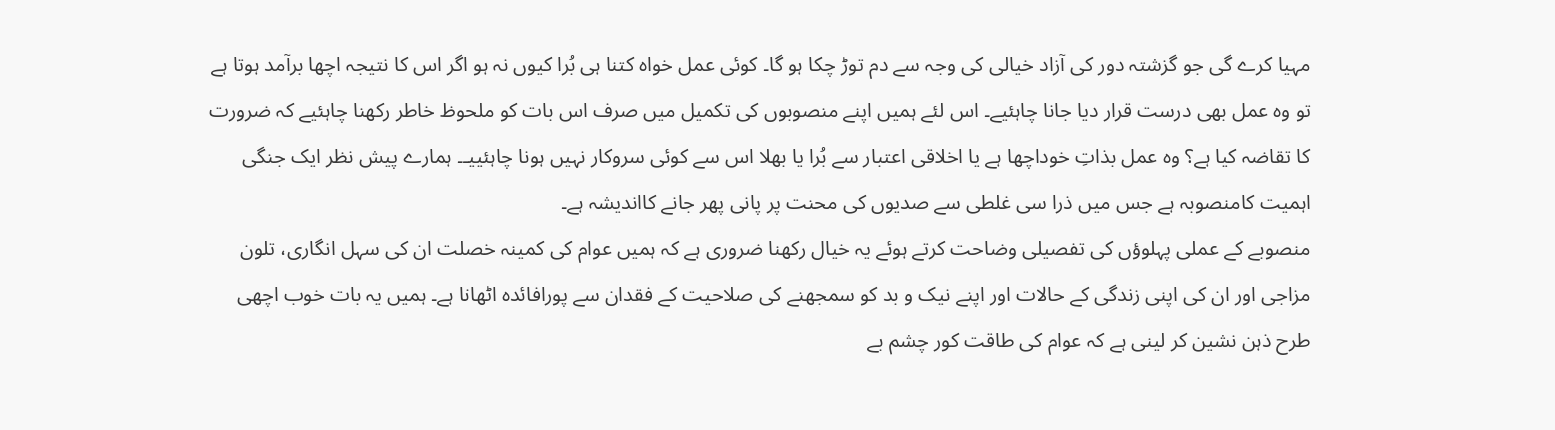مہیا کرے گی جو گزشتہ دور کی آزاد خیالی کی وجہ سے دم توڑ چکا ہو گا۔ کوئی عمل خواہ کتنا ہی بُرا کیوں نہ ہو اگر اس کا نتیجہ اچھا برآمد ہوتا ہے تو وہ عمل بھی درست قرار دیا جانا چاہئیے۔ اس لئے ہمیں اپنے منصوبوں کی تکمیل میں صرف اس بات کو ملحوظ خاطر رکھنا چاہئیے کہ ضرورت کا تقاضہ کیا ہے؟ وہ عمل بذاتِ خوداچھا ہے یا اخلاقی اعتبار سے بُرا یا بھلا اس سے کوئی سروکار نہیں ہونا چاہئییـ۔ ہمارے پیش نظر ایک جنگی اہمیت کامنصوبہ ہے جس میں ذرا سی غلطی سے صدیوں کی محنت پر پانی پھر جانے کااندیشہ ہے۔
منصوبے کے عملی پہلوؤں کی تفصیلی وضاحت کرتے ہوئے یہ خیال رکھنا ضروری ہے کہ ہمیں عوام کی کمینہ خصلت ان کی سہل انگاری، تلون مزاجی اور ان کی اپنی زندگی کے حالات اور اپنے نیک و بد کو سمجھنے کی صلاحیت کے فقدان سے پورافائدہ اٹھانا ہے۔ ہمیں یہ بات خوب اچھی طرح ذہن نشین کر لینی ہے کہ عوام کی طاقت کور چشم بے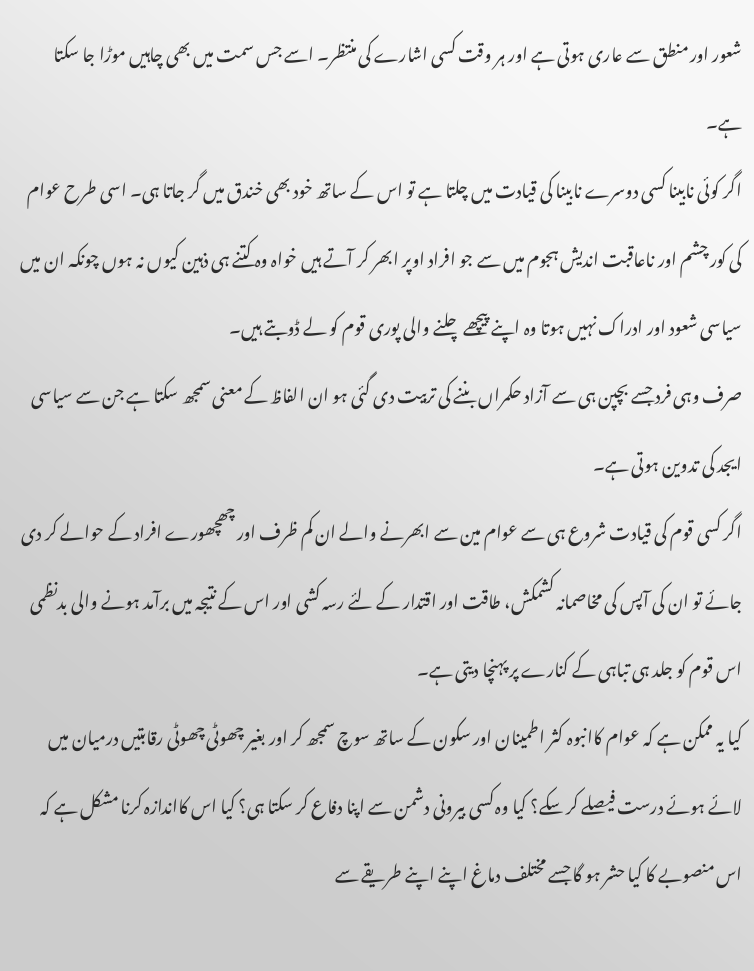شعور اور منطق سے عاری ہوتی ہے اور ہر وقت کسی اشارے کی منتظر۔ اسے جس سمت میں بھی چاہیں موڑا جا سکتا ہے۔
اگر کوئی نابینا کسی دوسرے نابینا کی قیادت میں چلتا ہے تو اس کے ساتھ خود بھی خندق میں گر جاتا ہی۔ اسی طرح عوام کی کور چشم اور ناعاقبت اندیش ہجوم میں سے جو افراد اوپر ابھر کر آتے ہیں خواہ وہ کتنے ہی ذہین کیوں نہ ہوں چونکہ ان میں سیاسی شعود اور ادراک نہیں ہوتا وہ اپنے پیچھے چلنے والی پوری قوم کو لے ڈوبتے ہیں۔
صرف وہی فرد جسے بچپن ہی سے آزاد حکمراں بننے کی تربیت دی گئی ہو ان الفاظ کے معنی سمجھ سکتا ہے جن سے سیاسی ایجد کی تدوین ہوتی ہے۔
اگر کسی قوم کی قیادت شروع ہی سے عوام مین سے ابھرنے والے ان کم ظرف اور چھچھورے افراد کے حوالے کر دی جائے تو ان کی آپس کی مخاصمانہ کشمکش، طاقت اور اقتدار کے لئے رسہ کشی اور اس کے نتیجہ میں برآمد ہونے والی بدنظمی اس قوم کو جلد ہی تباہی کے کنارے پر پہنچا دیتی ہے۔
کیا یہ ممکن ہے کہ عوام کاانبوہ کثر اطمینان اور سکون کے ساتھ سوچ سمجھ کر اور بغیر چھوٹی چھوٹی رقابتیں درمیان میں لائے ہوئے درست فیصلے کر سکے؟ کیا وہ کسی بیرونی دشمن سے اپنا دفاع کر سکتا ہی؟ کیا اس کااندازہ کرنا مشکل ہے کہ اس منصوبے کا کیا حشر ہو گا جسے مختلف دماغ اپنے اپنے طریقے سے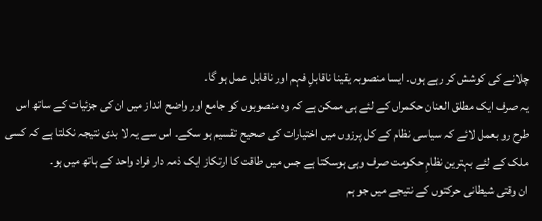چلانے کی کوشش کر رہے ہوں۔ ایسا منصوبہ یقینا ناقابلِ فہم اور ناقابل عمل ہو گا۔
یہ صرف ایک مطلق العنان حکمراں کے لئے ہی ممکن ہے کہ وہ منصوبوں کو جامع اور واضح انداز میں ان کی جزئیات کے ساتھ اس طرح رو بعمل لائے کہ سیاسی نظام کے کل پرزوں میں اختیارات کی صحیح تقسیم ہو سکے۔ اس سے یہ لا بدی نتیجہ نکلتا ہے کہ کسی ملک کے لئے بہترین نظامِ حکومت صرف وہی ہوسکتا ہے جس میں طاقت کا ارتکاز ایک ذمہ دار فراد واحد کے ہاتھ میں ہو۔
ان وقتی شیطانی حرکتوں کے نتیجے میں جو ہم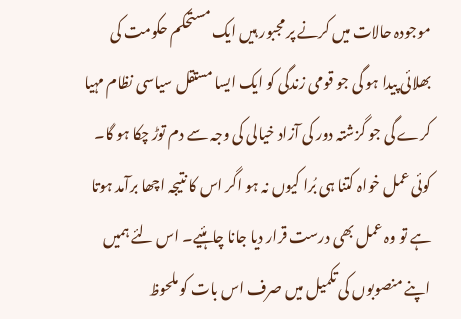موجودہ حالات میں کرنے پر مجبور ہیں ایک مستحکم حکومت کی بھلائی پیدا ہو گی جو قومی زندگی کو ایک ایسا مستقل سیاسی نظام مہیا کرے گی جو گزشتہ دور کی آزاد خیالی کی وجہ سے دم توڑ چکا ہو گا۔ کوئی عمل خواہ کتنا ہی بُرا کیوں نہ ہو اگر اس کا نتیجہ اچھا برآمد ہوتا ہے تو وہ عمل بھی درست قرار دیا جانا چاہئیے۔ اس لئے ہمیں اپنے منصوبوں کی تکمیل میں صرف اس بات کو ملحوظ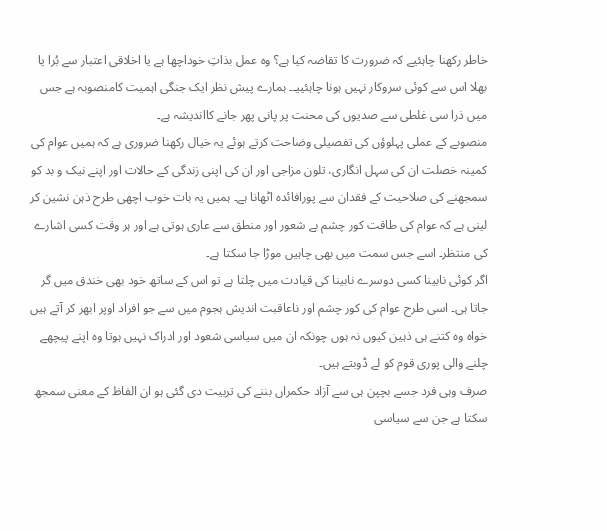خاطر رکھنا چاہئیے کہ ضرورت کا تقاضہ کیا ہے؟ وہ عمل بذاتِ خوداچھا ہے یا اخلاقی اعتبار سے بُرا یا بھلا اس سے کوئی سروکار نہیں ہونا چاہئییـ۔ ہمارے پیش نظر ایک جنگی اہمیت کامنصوبہ ہے جس میں ذرا سی غلطی سے صدیوں کی محنت پر پانی پھر جانے کااندیشہ ہے۔
منصوبے کے عملی پہلوؤں کی تفصیلی وضاحت کرتے ہوئے یہ خیال رکھنا ضروری ہے کہ ہمیں عوام کی کمینہ خصلت ان کی سہل انگاری، تلون مزاجی اور ان کی اپنی زندگی کے حالات اور اپنے نیک و بد کو سمجھنے کی صلاحیت کے فقدان سے پورافائدہ اٹھانا ہے۔ ہمیں یہ بات خوب اچھی طرح ذہن نشین کر لینی ہے کہ عوام کی طاقت کور چشم بے شعور اور منطق سے عاری ہوتی ہے اور ہر وقت کسی اشارے کی منتظر۔ اسے جس سمت میں بھی چاہیں موڑا جا سکتا ہے۔
اگر کوئی نابینا کسی دوسرے نابینا کی قیادت میں چلتا ہے تو اس کے ساتھ خود بھی خندق میں گر جاتا ہی۔ اسی طرح عوام کی کور چشم اور ناعاقبت اندیش ہجوم میں سے جو افراد اوپر ابھر کر آتے ہیں خواہ وہ کتنے ہی ذہین کیوں نہ ہوں چونکہ ان میں سیاسی شعود اور ادراک نہیں ہوتا وہ اپنے پیچھے چلنے والی پوری قوم کو لے ڈوبتے ہیں۔
صرف وہی فرد جسے بچپن ہی سے آزاد حکمراں بننے کی تربیت دی گئی ہو ان الفاظ کے معنی سمجھ سکتا ہے جن سے سیاسی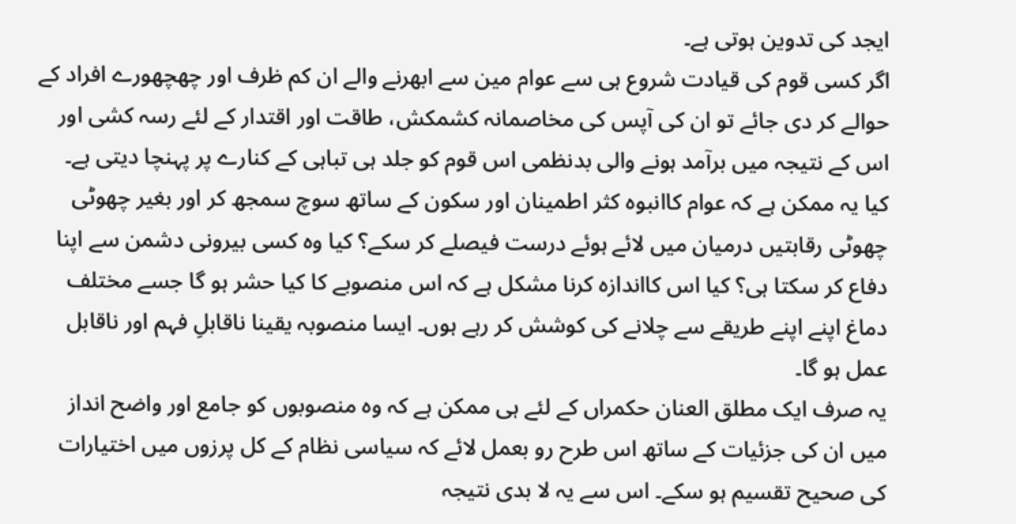ایجد کی تدوین ہوتی ہے۔
اگر کسی قوم کی قیادت شروع ہی سے عوام مین سے ابھرنے والے ان کم ظرف اور چھچھورے افراد کے حوالے کر دی جائے تو ان کی آپس کی مخاصمانہ کشمکش، طاقت اور اقتدار کے لئے رسہ کشی اور اس کے نتیجہ میں برآمد ہونے والی بدنظمی اس قوم کو جلد ہی تباہی کے کنارے پر پہنچا دیتی ہے۔
کیا یہ ممکن ہے کہ عوام کاانبوہ کثر اطمینان اور سکون کے ساتھ سوچ سمجھ کر اور بغیر چھوٹی چھوٹی رقابتیں درمیان میں لائے ہوئے درست فیصلے کر سکے؟ کیا وہ کسی بیرونی دشمن سے اپنا دفاع کر سکتا ہی؟ کیا اس کااندازہ کرنا مشکل ہے کہ اس منصوبے کا کیا حشر ہو گا جسے مختلف دماغ اپنے اپنے طریقے سے چلانے کی کوشش کر رہے ہوں۔ ایسا منصوبہ یقینا ناقابلِ فہم اور ناقابل عمل ہو گا۔
یہ صرف ایک مطلق العنان حکمراں کے لئے ہی ممکن ہے کہ وہ منصوبوں کو جامع اور واضح انداز میں ان کی جزئیات کے ساتھ اس طرح رو بعمل لائے کہ سیاسی نظام کے کل پرزوں میں اختیارات کی صحیح تقسیم ہو سکے۔ اس سے یہ لا بدی نتیجہ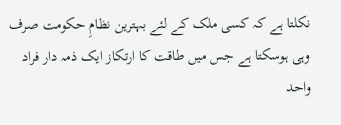نکلتا ہے کہ کسی ملک کے لئے بہترین نظامِ حکومت صرف وہی ہوسکتا ہے جس میں طاقت کا ارتکاز ایک ذمہ دار فراد واحد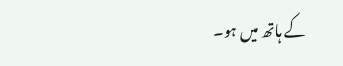کے ہاتھ میں ہو۔